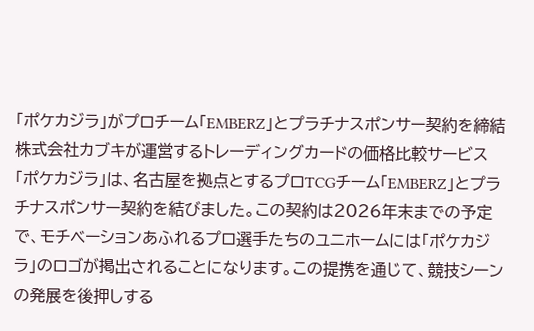「ポケカジラ」がプロチーム「EMBERZ」とプラチナスポンサー契約を締結
株式会社カブキが運営するトレーディングカードの価格比較サービス「ポケカジラ」は、名古屋を拠点とするプロTCGチーム「EMBERZ」とプラチナスポンサー契約を結びました。この契約は2026年末までの予定で、モチベーションあふれるプロ選手たちのユニホームには「ポケカジラ」のロゴが掲出されることになります。この提携を通じて、競技シーンの発展を後押しする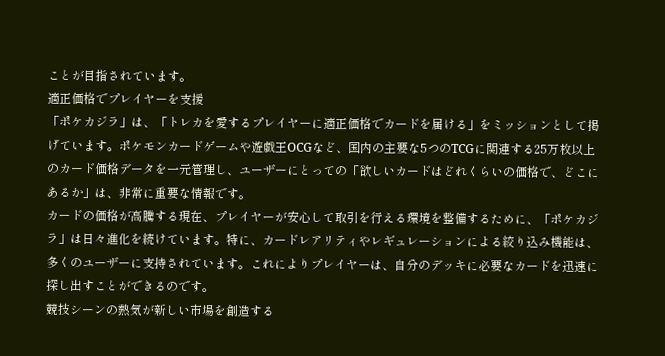ことが目指されています。
適正価格でプレイヤーを支援
「ポケカジラ」は、「トレカを愛するプレイヤーに適正価格でカードを届ける」をミッションとして掲げています。ポケモンカードゲームや遊戯王OCGなど、国内の主要な5つのTCGに関連する25万枚以上のカード価格データを一元管理し、ユーザーにとっての「欲しいカードはどれくらいの価格で、どこにあるか」は、非常に重要な情報です。
カードの価格が高騰する現在、プレイヤーが安心して取引を行える環境を整備するために、「ポケカジラ」は日々進化を続けています。特に、カードレアリティやレギュレーションによる絞り込み機能は、多くのユーザーに支持されています。これによりプレイヤーは、自分のデッキに必要なカードを迅速に探し出すことができるのです。
競技シーンの熱気が新しい市場を創造する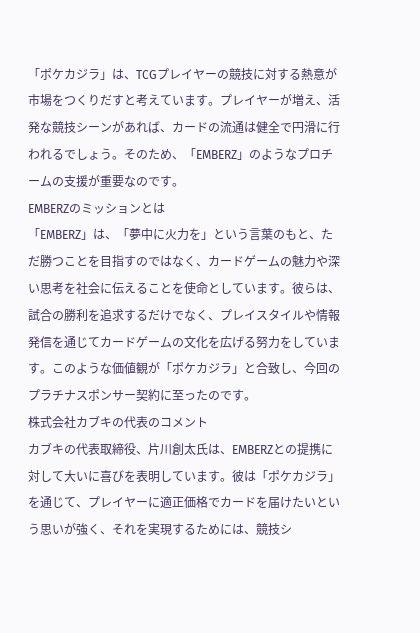「ポケカジラ」は、TCGプレイヤーの競技に対する熱意が市場をつくりだすと考えています。プレイヤーが増え、活発な競技シーンがあれば、カードの流通は健全で円滑に行われるでしょう。そのため、「EMBERZ」のようなプロチームの支援が重要なのです。
EMBERZのミッションとは
「EMBERZ」は、「夢中に火力を」という言葉のもと、ただ勝つことを目指すのではなく、カードゲームの魅力や深い思考を社会に伝えることを使命としています。彼らは、試合の勝利を追求するだけでなく、プレイスタイルや情報発信を通じてカードゲームの文化を広げる努力をしています。このような価値観が「ポケカジラ」と合致し、今回のプラチナスポンサー契約に至ったのです。
株式会社カブキの代表のコメント
カブキの代表取締役、片川創太氏は、EMBERZとの提携に対して大いに喜びを表明しています。彼は「ポケカジラ」を通じて、プレイヤーに適正価格でカードを届けたいという思いが強く、それを実現するためには、競技シ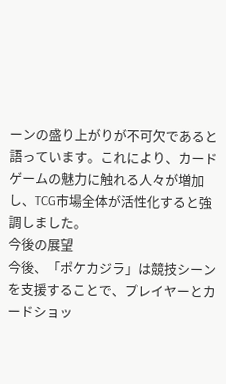ーンの盛り上がりが不可欠であると語っています。これにより、カードゲームの魅力に触れる人々が増加し、TCG市場全体が活性化すると強調しました。
今後の展望
今後、「ポケカジラ」は競技シーンを支援することで、プレイヤーとカードショッ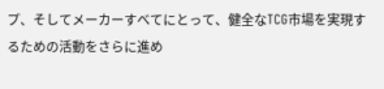プ、そしてメーカーすべてにとって、健全なTCG市場を実現するための活動をさらに進め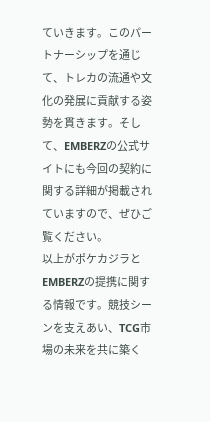ていきます。このパートナーシップを通じて、トレカの流通や文化の発展に貢献する姿勢を貫きます。そして、EMBERZの公式サイトにも今回の契約に関する詳細が掲載されていますので、ぜひご覧ください。
以上がポケカジラとEMBERZの提携に関する情報です。競技シーンを支えあい、TCG市場の未来を共に築く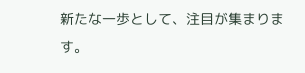新たな一歩として、注目が集まります。